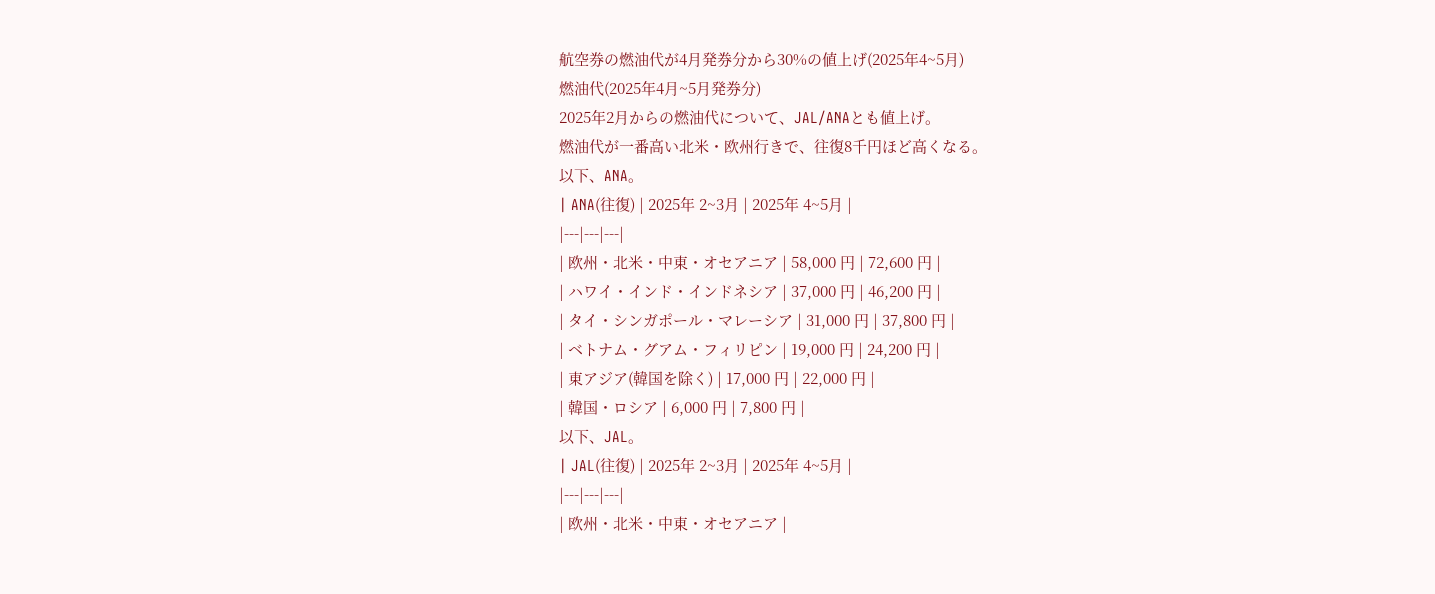航空券の燃油代が4月発券分から30%の値上げ(2025年4~5月)
燃油代(2025年4月~5月発券分)
2025年2月からの燃油代について、JAL/ANAとも値上げ。
燃油代が一番高い北米・欧州行きで、往復8千円ほど高くなる。
以下、ANA。
| ANA(往復) | 2025年 2~3月 | 2025年 4~5月 |
|---|---|---|
| 欧州・北米・中東・オセアニア | 58,000 円 | 72,600 円 |
| ハワイ・インド・インドネシア | 37,000 円 | 46,200 円 |
| タイ・シンガポール・マレーシア | 31,000 円 | 37,800 円 |
| ベトナム・グアム・フィリピン | 19,000 円 | 24,200 円 |
| 東アジア(韓国を除く) | 17,000 円 | 22,000 円 |
| 韓国・ロシア | 6,000 円 | 7,800 円 |
以下、JAL。
| JAL(往復) | 2025年 2~3月 | 2025年 4~5月 |
|---|---|---|
| 欧州・北米・中東・オセアニア |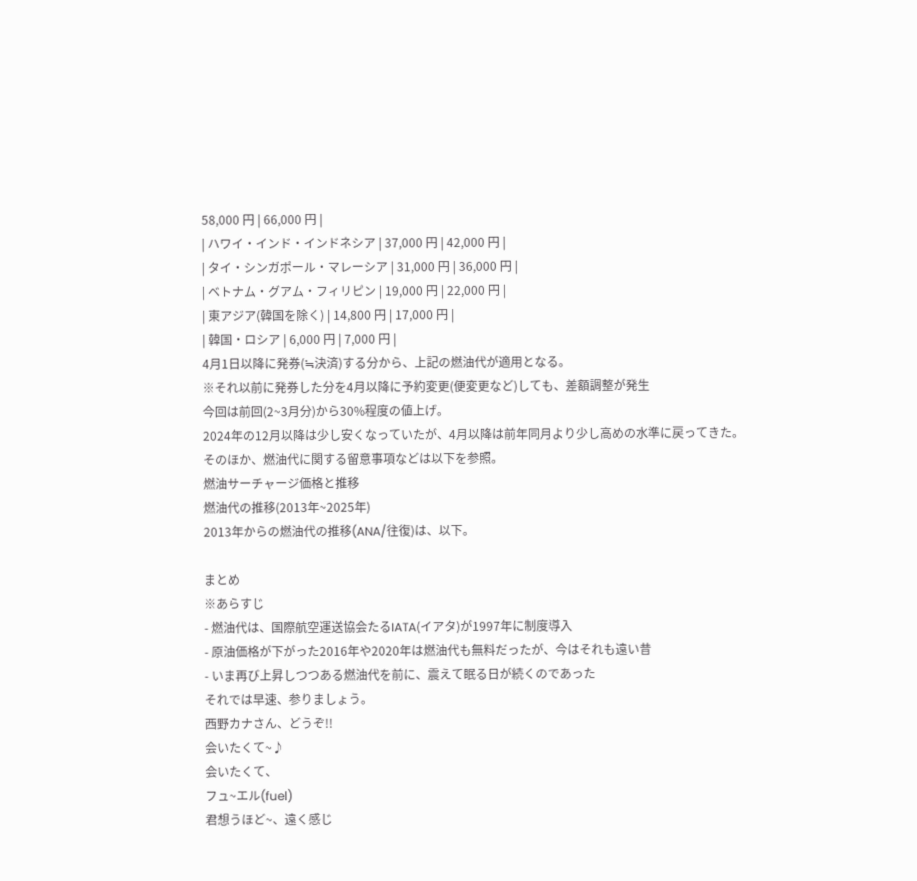58,000 円 | 66,000 円 |
| ハワイ・インド・インドネシア | 37,000 円 | 42,000 円 |
| タイ・シンガポール・マレーシア | 31,000 円 | 36,000 円 |
| ベトナム・グアム・フィリピン | 19,000 円 | 22,000 円 |
| 東アジア(韓国を除く) | 14,800 円 | 17,000 円 |
| 韓国・ロシア | 6,000 円 | 7,000 円 |
4月1日以降に発券(≒決済)する分から、上記の燃油代が適用となる。
※それ以前に発券した分を4月以降に予約変更(便変更など)しても、差額調整が発生
今回は前回(2~3月分)から30%程度の値上げ。
2024年の12月以降は少し安くなっていたが、4月以降は前年同月より少し高めの水準に戻ってきた。
そのほか、燃油代に関する留意事項などは以下を参照。
燃油サーチャージ価格と推移
燃油代の推移(2013年~2025年)
2013年からの燃油代の推移(ANA/往復)は、以下。

まとめ
※あらすじ
- 燃油代は、国際航空運送協会たるIATA(イアタ)が1997年に制度導入
- 原油価格が下がった2016年や2020年は燃油代も無料だったが、今はそれも遠い昔
- いま再び上昇しつつある燃油代を前に、震えて眠る日が続くのであった
それでは早速、参りましょう。
西野カナさん、どうぞ!!
会いたくて~♪
会いたくて、
フュ~エル(fuel)
君想うほど~、遠く感じ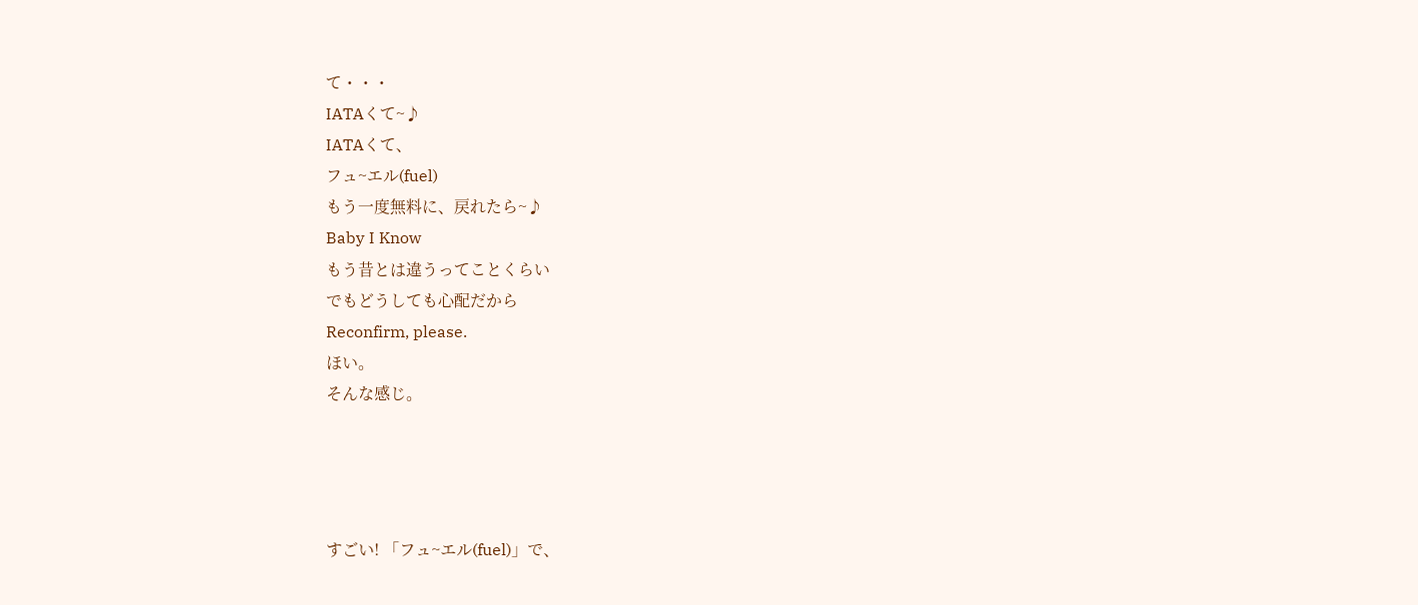て・・・
IATAくて~♪
IATAくて、
フュ~エル(fuel)
もう一度無料に、戻れたら~♪
Baby I Know
もう昔とは違うってことくらい
でもどうしても心配だから
Reconfirm, please.
ほい。
そんな感じ。




すごい! 「フュ~エル(fuel)」で、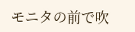モニタの前で吹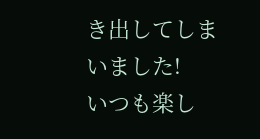き出してしまいました!
いつも楽し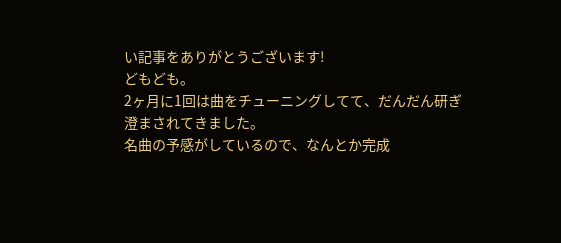い記事をありがとうございます!
どもども。
2ヶ月に1回は曲をチューニングしてて、だんだん研ぎ澄まされてきました。
名曲の予感がしているので、なんとか完成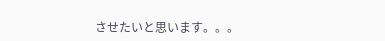させたいと思います。。。